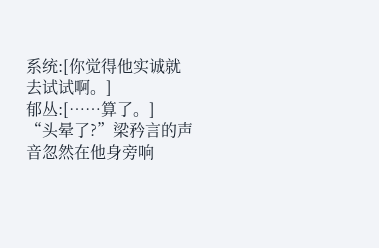系统:[你觉得他实诚就去试试啊。]
郁丛:[……算了。]
“头晕了?”梁矜言的声音忽然在他身旁响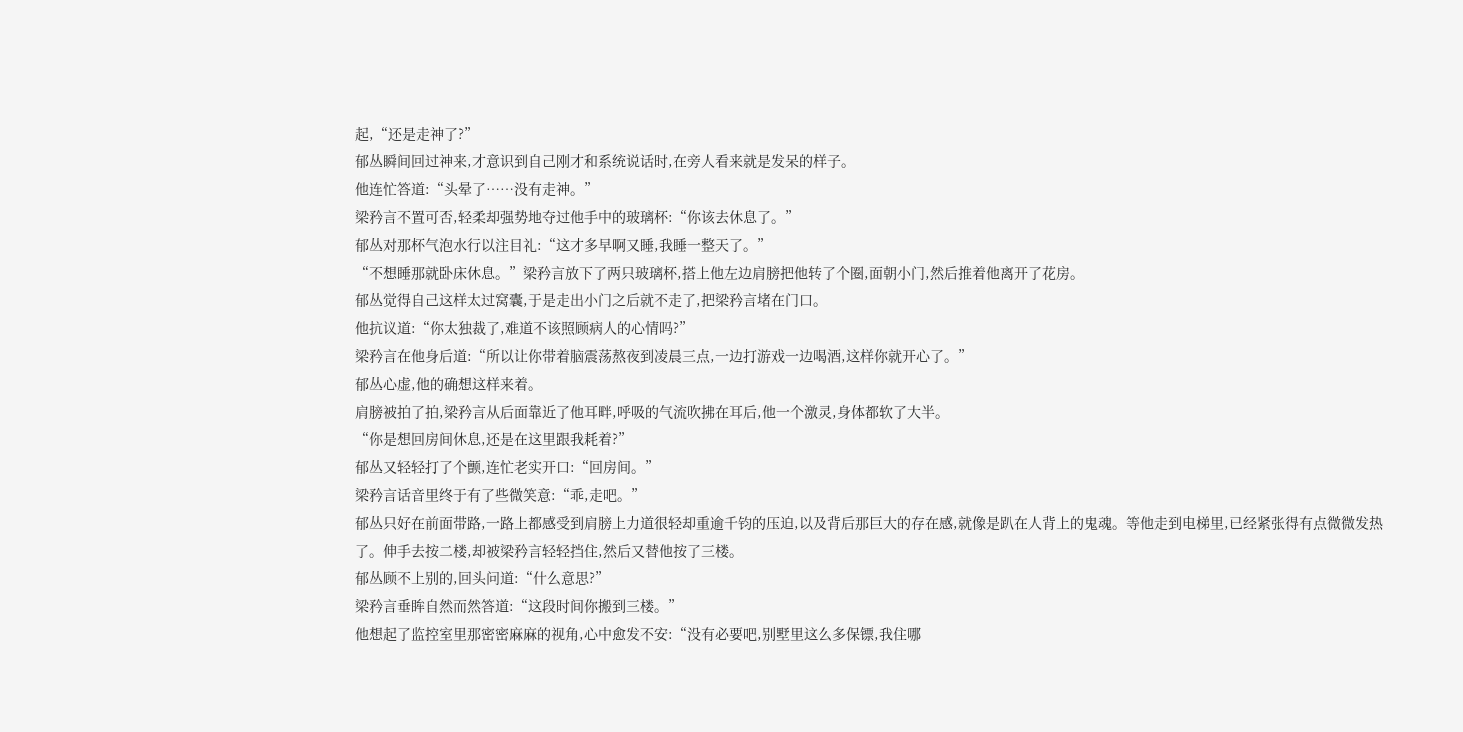起,“还是走神了?”
郁丛瞬间回过神来,才意识到自己刚才和系统说话时,在旁人看来就是发呆的样子。
他连忙答道:“头晕了……没有走神。”
梁矜言不置可否,轻柔却强势地夺过他手中的玻璃杯:“你该去休息了。”
郁丛对那杯气泡水行以注目礼:“这才多早啊又睡,我睡一整天了。”
“不想睡那就卧床休息。”梁矜言放下了两只玻璃杯,搭上他左边肩膀把他转了个圈,面朝小门,然后推着他离开了花房。
郁丛觉得自己这样太过窝囊,于是走出小门之后就不走了,把梁矜言堵在门口。
他抗议道:“你太独裁了,难道不该照顾病人的心情吗?”
梁矜言在他身后道:“所以让你带着脑震荡熬夜到凌晨三点,一边打游戏一边喝酒,这样你就开心了。”
郁丛心虚,他的确想这样来着。
肩膀被拍了拍,梁矜言从后面靠近了他耳畔,呼吸的气流吹拂在耳后,他一个激灵,身体都软了大半。
“你是想回房间休息,还是在这里跟我耗着?”
郁丛又轻轻打了个颤,连忙老实开口:“回房间。”
梁矜言话音里终于有了些微笑意:“乖,走吧。”
郁丛只好在前面带路,一路上都感受到肩膀上力道很轻却重逾千钧的压迫,以及背后那巨大的存在感,就像是趴在人背上的鬼魂。等他走到电梯里,已经紧张得有点微微发热了。伸手去按二楼,却被梁矜言轻轻挡住,然后又替他按了三楼。
郁丛顾不上别的,回头问道:“什么意思?”
梁矜言垂眸自然而然答道:“这段时间你搬到三楼。”
他想起了监控室里那密密麻麻的视角,心中愈发不安:“没有必要吧,别墅里这么多保镖,我住哪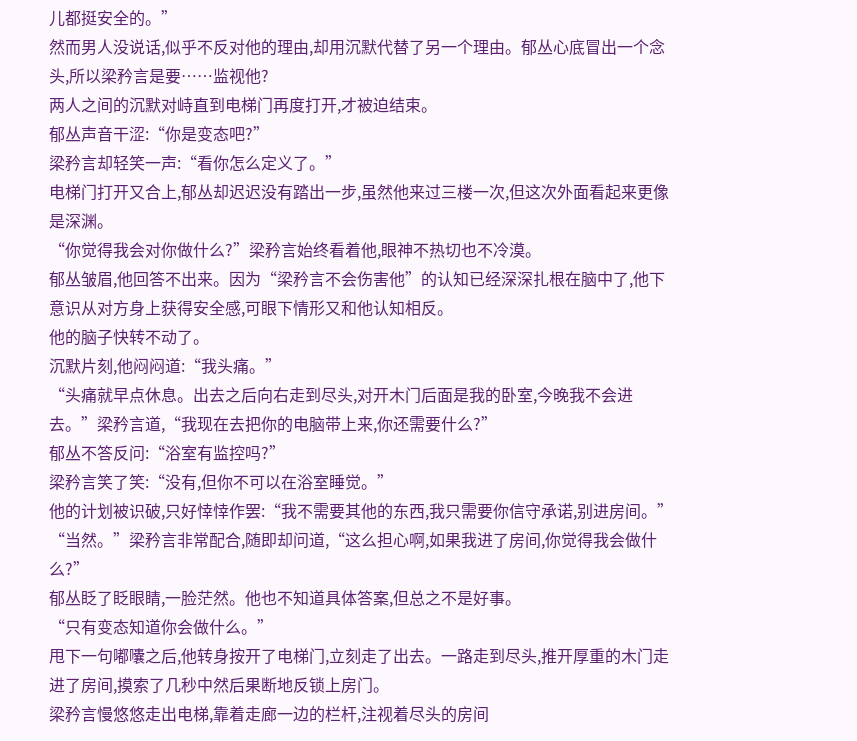儿都挺安全的。”
然而男人没说话,似乎不反对他的理由,却用沉默代替了另一个理由。郁丛心底冒出一个念头,所以梁矜言是要……监视他?
两人之间的沉默对峙直到电梯门再度打开,才被迫结束。
郁丛声音干涩:“你是变态吧?”
梁矜言却轻笑一声:“看你怎么定义了。”
电梯门打开又合上,郁丛却迟迟没有踏出一步,虽然他来过三楼一次,但这次外面看起来更像是深渊。
“你觉得我会对你做什么?”梁矜言始终看着他,眼神不热切也不冷漠。
郁丛皱眉,他回答不出来。因为“梁矜言不会伤害他”的认知已经深深扎根在脑中了,他下意识从对方身上获得安全感,可眼下情形又和他认知相反。
他的脑子快转不动了。
沉默片刻,他闷闷道:“我头痛。”
“头痛就早点休息。出去之后向右走到尽头,对开木门后面是我的卧室,今晚我不会进去。”梁矜言道,“我现在去把你的电脑带上来,你还需要什么?”
郁丛不答反问:“浴室有监控吗?”
梁矜言笑了笑:“没有,但你不可以在浴室睡觉。”
他的计划被识破,只好悻悻作罢:“我不需要其他的东西,我只需要你信守承诺,别进房间。”
“当然。”梁矜言非常配合,随即却问道,“这么担心啊,如果我进了房间,你觉得我会做什么?”
郁丛眨了眨眼睛,一脸茫然。他也不知道具体答案,但总之不是好事。
“只有变态知道你会做什么。”
甩下一句嘟囔之后,他转身按开了电梯门,立刻走了出去。一路走到尽头,推开厚重的木门走进了房间,摸索了几秒中然后果断地反锁上房门。
梁矜言慢悠悠走出电梯,靠着走廊一边的栏杆,注视着尽头的房间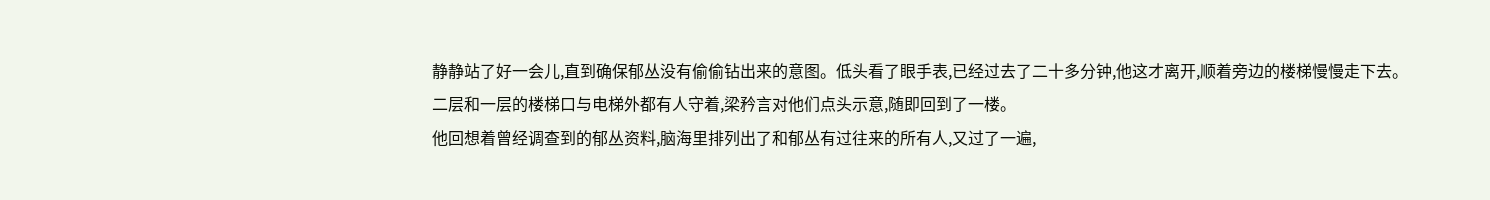静静站了好一会儿,直到确保郁丛没有偷偷钻出来的意图。低头看了眼手表,已经过去了二十多分钟,他这才离开,顺着旁边的楼梯慢慢走下去。
二层和一层的楼梯口与电梯外都有人守着,梁矜言对他们点头示意,随即回到了一楼。
他回想着曾经调查到的郁丛资料,脑海里排列出了和郁丛有过往来的所有人,又过了一遍,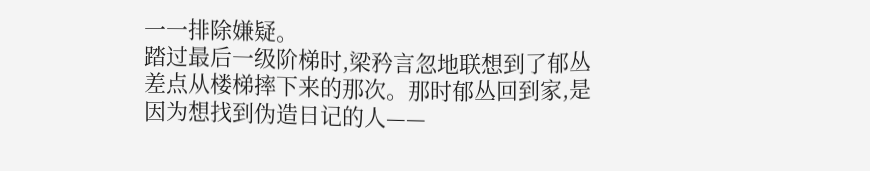一一排除嫌疑。
踏过最后一级阶梯时,梁矜言忽地联想到了郁丛差点从楼梯摔下来的那次。那时郁丛回到家,是因为想找到伪造日记的人——